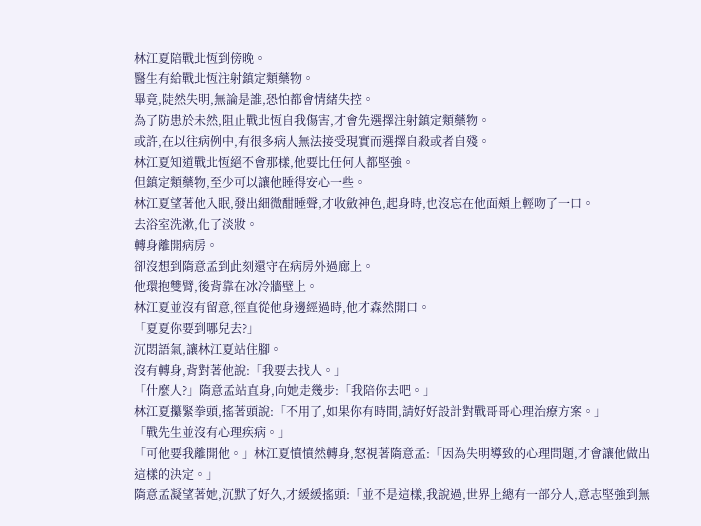林江夏陪戰北恆到傍晚。
醫生有給戰北恆注射鎮定類藥物。
畢竟,陡然失明,無論是誰,恐怕都會情緒失控。
為了防患於未然,阻止戰北恆自我傷害,才會先選擇注射鎮定類藥物。
或許,在以往病例中,有很多病人無法接受現實而選擇自殺或者自殘。
林江夏知道戰北恆絕不會那樣,他要比任何人都堅強。
但鎮定類藥物,至少可以讓他睡得安心一些。
林江夏望著他入眠,發出細微酣睡聲,才收斂神色,起身時,也沒忘在他面頰上輕吻了一口。
去浴室洗漱,化了淡妝。
轉身離開病房。
卻沒想到隋意孟到此刻還守在病房外過廊上。
他環抱雙臂,後背靠在冰冷牆壁上。
林江夏並沒有留意,徑直從他身邊經過時,他才森然開口。
「夏夏你要到哪兒去?」
沉悶語氣,讓林江夏站住腳。
沒有轉身,背對著他說:「我要去找人。」
「什麼人?」隋意孟站直身,向她走幾步:「我陪你去吧。」
林江夏攥緊拳頭,搖著頭說:「不用了,如果你有時間,請好好設計對戰哥哥心理治療方案。」
「戰先生並沒有心理疾病。」
「可他要我離開他。」林江夏憤憤然轉身,怒視著隋意孟:「因為失明導致的心理問題,才會讓他做出這樣的決定。」
隋意孟凝望著她,沉默了好久,才緩緩搖頭:「並不是這樣,我說過,世界上總有一部分人,意志堅強到無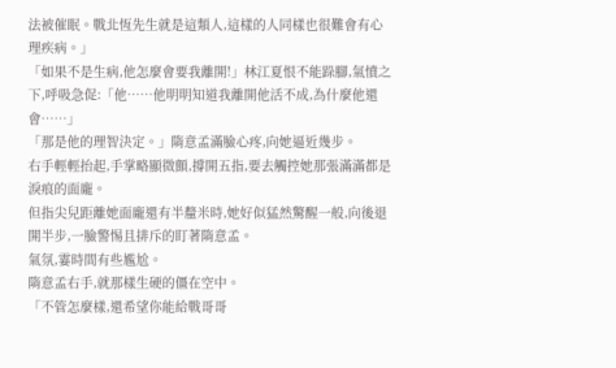法被催眠。戰北恆先生就是這類人,這樣的人同樣也很難會有心理疾病。」
「如果不是生病,他怎麼會要我離開!」林江夏恨不能跺腳,氣憤之下,呼吸急促:「他……他明明知道我離開他活不成,為什麼他還會……」
「那是他的理智決定。」隋意孟滿臉心疼,向她逼近幾步。
右手輕輕抬起,手掌略顯微顫,撐開五指,要去觸控她那張滿滿都是淚痕的面龐。
但指尖兒距離她面龐還有半釐米時,她好似猛然驚醒一般,向後退開半步,一臉警惕且排斥的盯著隋意孟。
氣氛,霎時間有些尷尬。
隋意孟右手,就那樣生硬的僵在空中。
「不管怎麼樣,還希望你能給戰哥哥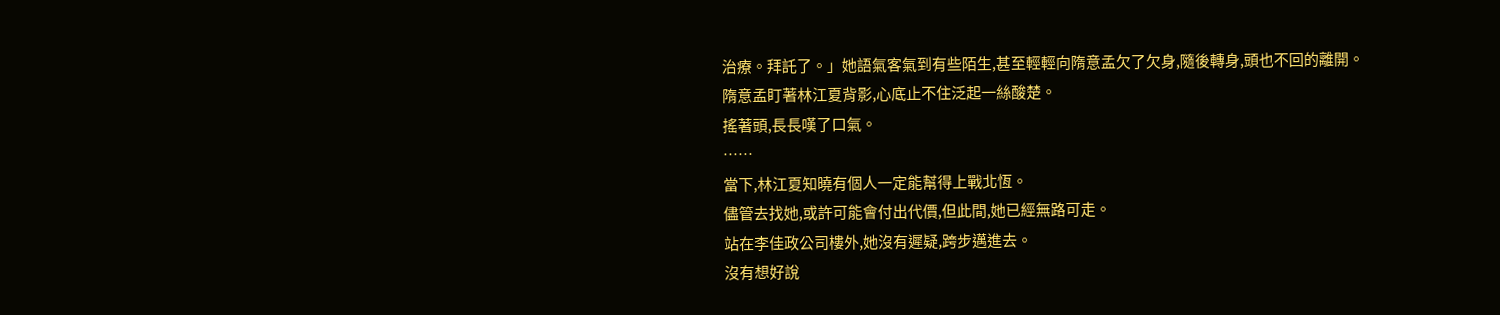治療。拜託了。」她語氣客氣到有些陌生,甚至輕輕向隋意孟欠了欠身,隨後轉身,頭也不回的離開。
隋意孟盯著林江夏背影,心底止不住泛起一絲酸楚。
搖著頭,長長嘆了口氣。
……
當下,林江夏知曉有個人一定能幫得上戰北恆。
儘管去找她,或許可能會付出代價,但此間,她已經無路可走。
站在李佳政公司樓外,她沒有遲疑,跨步邁進去。
沒有想好說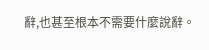辭,也甚至根本不需要什麼說辭。